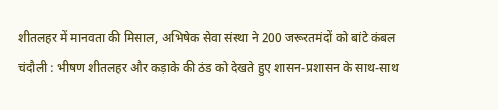शीतलहर में मानवता की मिसाल, अभिषेक सेवा संस्था ने 200 जरूरतमंदों को बांटे कंबल
चंदौली : भीषण शीतलहर और कड़ाके की ठंड को देखते हुए शासन-प्रशासन के साथ-साथ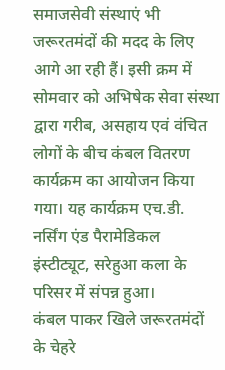समाजसेवी संस्थाएं भी जरूरतमंदों की मदद के लिए आगे आ रही हैं। इसी क्रम में सोमवार को अभिषेक सेवा संस्था द्वारा गरीब, असहाय एवं वंचित लोगों के बीच कंबल वितरण कार्यक्रम का आयोजन किया गया। यह कार्यक्रम एच.डी. नर्सिंग एंड पैरामेडिकल इंस्टीट्यूट, सरेहुआ कला के परिसर में संपन्न हुआ।
कंबल पाकर खिले जरूरतमंदों के चेहरे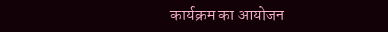कार्यक्रम का आयोजन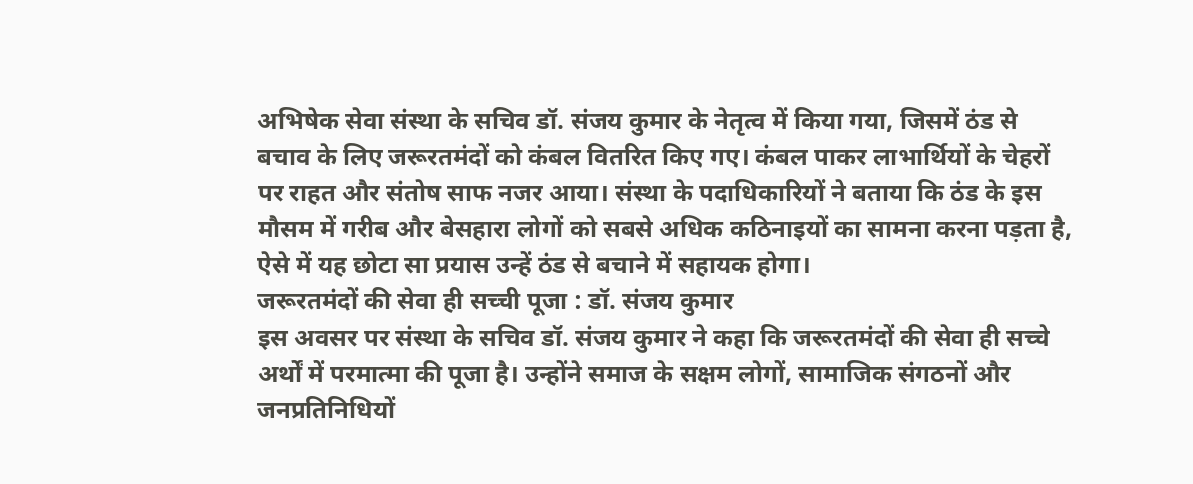अभिषेक सेवा संस्था के सचिव डॉ. संजय कुमार के नेतृत्व में किया गया, जिसमें ठंड से बचाव के लिए जरूरतमंदों को कंबल वितरित किए गए। कंबल पाकर लाभार्थियों के चेहरों पर राहत और संतोष साफ नजर आया। संस्था के पदाधिकारियों ने बताया कि ठंड के इस मौसम में गरीब और बेसहारा लोगों को सबसे अधिक कठिनाइयों का सामना करना पड़ता है, ऐसे में यह छोटा सा प्रयास उन्हें ठंड से बचाने में सहायक होगा।
जरूरतमंदों की सेवा ही सच्ची पूजा : डॉ. संजय कुमार
इस अवसर पर संस्था के सचिव डॉ. संजय कुमार ने कहा कि जरूरतमंदों की सेवा ही सच्चे अर्थों में परमात्मा की पूजा है। उन्होंने समाज के सक्षम लोगों, सामाजिक संगठनों और जनप्रतिनिधियों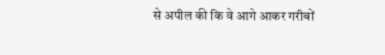से अपील की कि वे आगे आकर गरीबों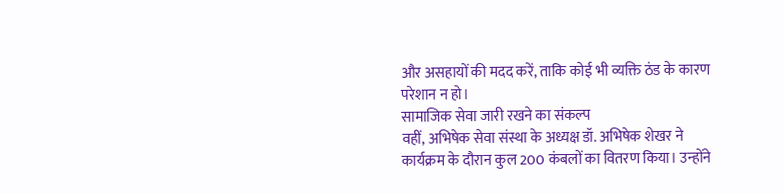और असहायों की मदद करें, ताकि कोई भी व्यक्ति ठंड के कारण परेशान न हो।
सामाजिक सेवा जारी रखने का संकल्प
वहीं, अभिषेक सेवा संस्था के अध्यक्ष डॉ. अभिषेक शेखर ने कार्यक्रम के दौरान कुल 200 कंबलों का वितरण किया। उन्होंने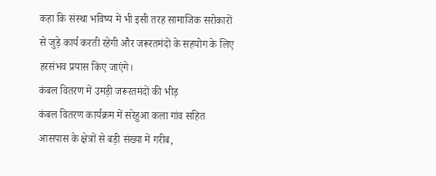कहा कि संस्था भविष्य में भी इसी तरह सामाजिक सरोकारों से जुड़े कार्य करती रहेगी और जरूरतमंदों के सहयोग के लिए हरसंभव प्रयास किए जाएंगे।
कंबल वितरण में उमड़ी जरूरतमंदों की भीड़
कंबल वितरण कार्यक्रम में सरेहुआ कला गांव सहित आसपास के क्षेत्रों से बड़ी संख्या में गरीब,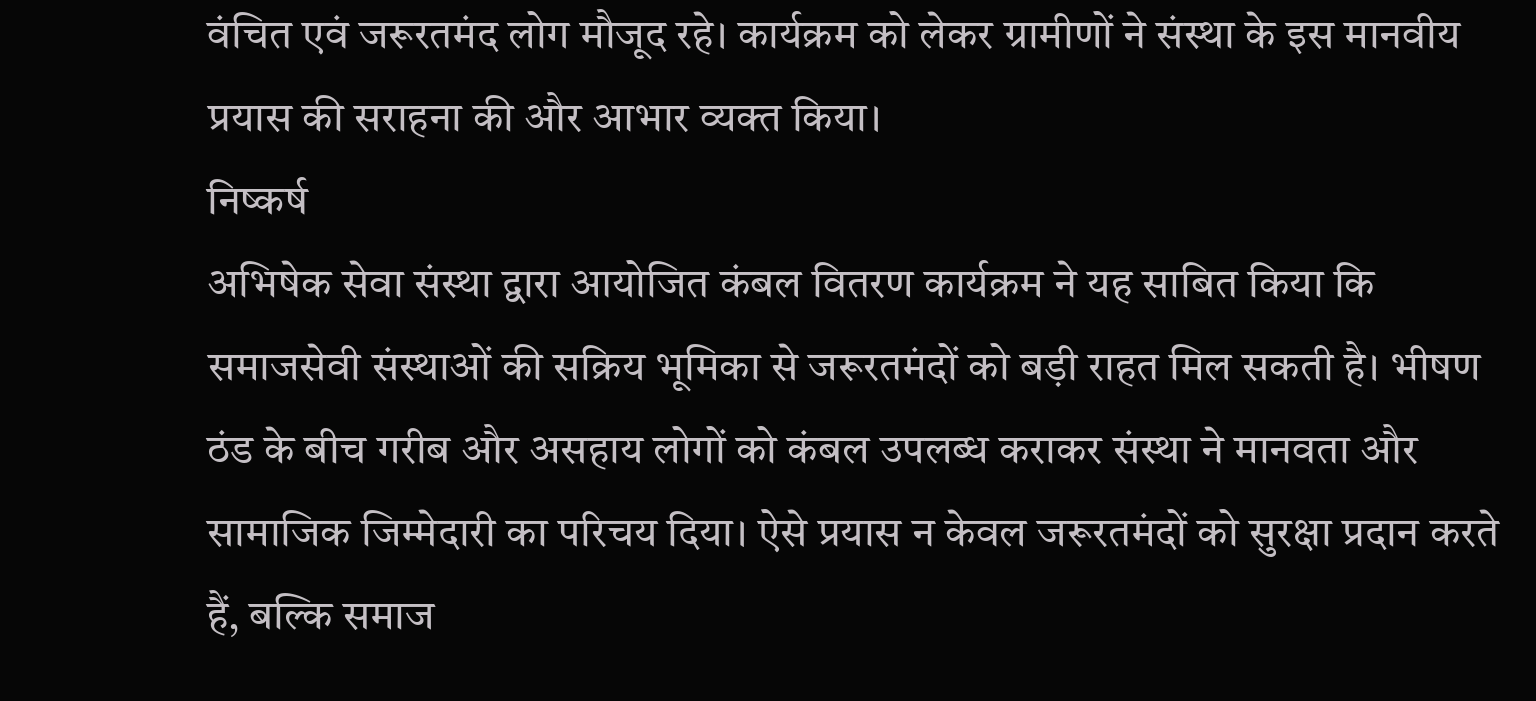वंचित एवं जरूरतमंद लोग मौजूद रहे। कार्यक्रम को लेकर ग्रामीणों ने संस्था के इस मानवीय प्रयास की सराहना की और आभार व्यक्त किया।
निष्कर्ष
अभिषेक सेवा संस्था द्वारा आयोजित कंबल वितरण कार्यक्रम ने यह साबित किया कि समाजसेवी संस्थाओं की सक्रिय भूमिका से जरूरतमंदों को बड़ी राहत मिल सकती है। भीषण ठंड के बीच गरीब और असहाय लोगों को कंबल उपलब्ध कराकर संस्था ने मानवता और सामाजिक जिम्मेदारी का परिचय दिया। ऐसे प्रयास न केवल जरूरतमंदों को सुरक्षा प्रदान करते हैं, बल्कि समाज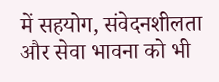में सहयोग, संवेदनशीलता और सेवा भावना को भी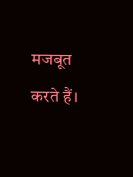मजबूत करते हैं।